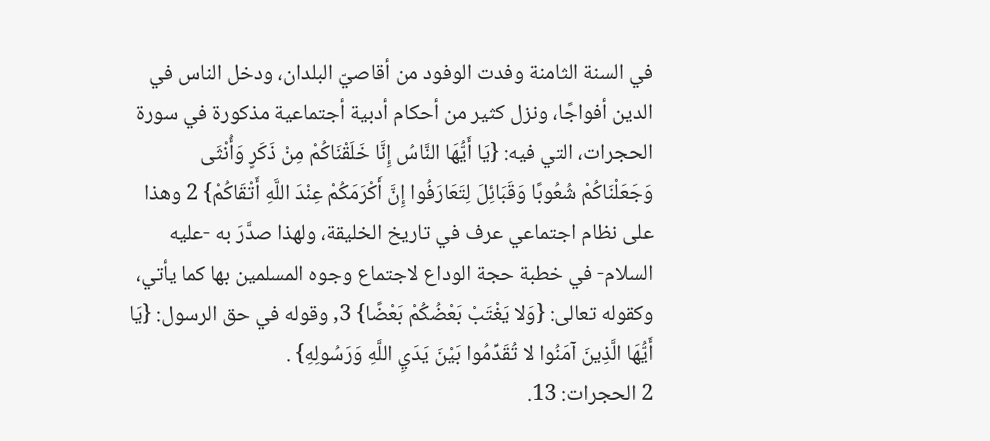في السنة الثامنة وفدت الوفود من أقاصيّ البلدان، ودخل الناس في الدين أفواجًا، ونزل كثير من أحكام أدبية أجتماعية مذكورة في سورة الحجرات، التي فيه: {يَا أَيُّهَا النَّاسُ إِنَّا خَلَقْنَاكُمْ مِنْ ذَكَرٍ وَأُنْثَى وَجَعَلْنَاكُمْ شُعُوبًا وَقَبَائِلَ لِتَعَارَفُوا إِنَّ أَكْرَمَكُمْ عِنْدَ اللَّهِ أَتْقَاكُمْ} 2 وهذا على نظام اجتماعي عرف في تاريخ الخليقة، ولهذا صدَّرَ به -عليه السلام- في خطبة حجة الوداع لاجتماع وجوه المسلمين بها كما يأتي، وكقوله تعالى: {وَلا يَغْتَبْ بَعْضُكُمْ بَعْضًا} 3, وقوله في حق الرسول: {يَا أَيُّهَا الَّذِينَ آمَنُوا لا تُقَدِّمُوا بَيْنَ يَدَيِ اللَّهِ وَرَسُولِهِ} .
2 الحجرات: 13.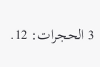3 الحجرات: 12.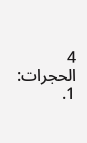4 الحجرات: 1.